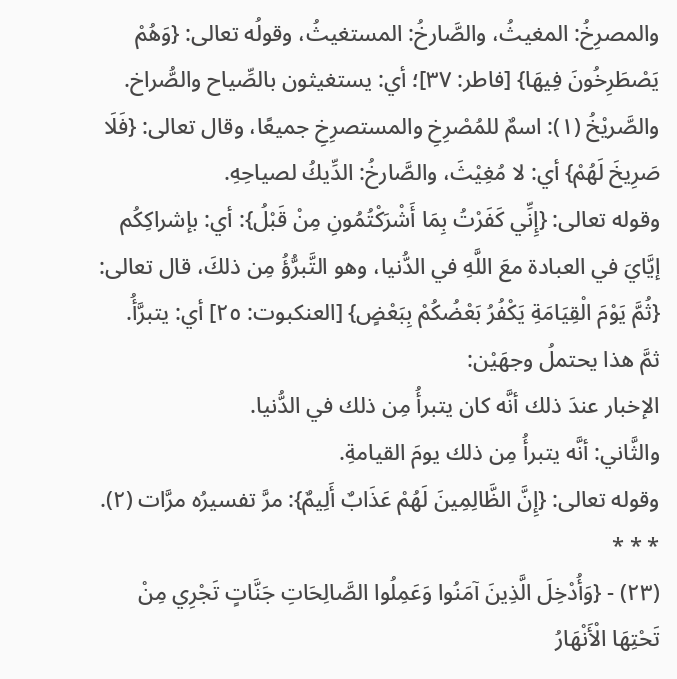والمصرِخُ: المغيثُ، والصَّارخُ: المستغيثُ، وقولُه تعالى: {وَهُمْ يَصْطَرِخُونَ فِيهَا} [فاطر: ٣٧]؛ أي: يستغيثون بالصِّياح والصُّراخ.
والصَّريْخُ (١): اسمٌ للمُصْرِخِ والمستصرِخِ جميعًا، وقال تعالى: {فَلَا صَرِيخَ لَهُمْ} أي: لا مُغِيْثَ، والصَّارخُ: الدِّيكُ لصياحِهِ.
وقوله تعالى: {إِنِّي كَفَرْتُ بِمَا أَشْرَكْتُمُونِ مِنْ قَبْلُ}: أي: بإشراكِكُم إيَّايَ في العبادة معَ اللَّهِ في الدُّنيا، وهو التَّبرُّؤُ مِن ذلكَ، قال تعالى: {ثُمَّ يَوْمَ الْقِيَامَةِ يَكْفُرُ بَعْضُكُمْ بِبَعْضٍ} [العنكبوت: ٢٥] أي: يتبرَّأُ.
ثمَّ هذا يحتملُ وجهَيْن:
الإخبار عندَ ذلك أنَّه كان يتبرأُ مِن ذلك في الدُّنيا.
والثَّاني: أنَّه يتبرأُ مِن ذلك يومَ القيامةِ.
وقوله تعالى: {إِنَّ الظَّالِمِينَ لَهُمْ عَذَابٌ أَلِيمٌ}: مرَّ تفسيرُه مرَّات (٢).
* * *
(٢٣) - {وَأُدْخِلَ الَّذِينَ آمَنُوا وَعَمِلُوا الصَّالِحَاتِ جَنَّاتٍ تَجْرِي مِنْ تَحْتِهَا الْأَنْهَارُ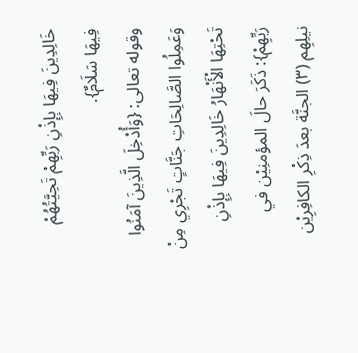خَالِدِينَ فِيهَا بِإِذْنِ رَبِّهِمْ تَحِيَّتُهُمْ فِيهَا سَلَامٌ}.
وقوله تعالى: {وَأُدْخِلَ الَّذِينَ آمَنُوا وَعَمِلُوا الصَّالِحَاتِ جَنَّاتٍ تَجْرِي مِنْ تَحْتِهَا الْأَنْهَارُ خَالِدِينَ فِيهَا بِإِذْنِ رَبِّهِمْ}: ذَكَرَ حالَ المؤمنِيْن في نيلِهِم (٣) الجنَّة بعدَ ذِكْرِ الكافِرِيْن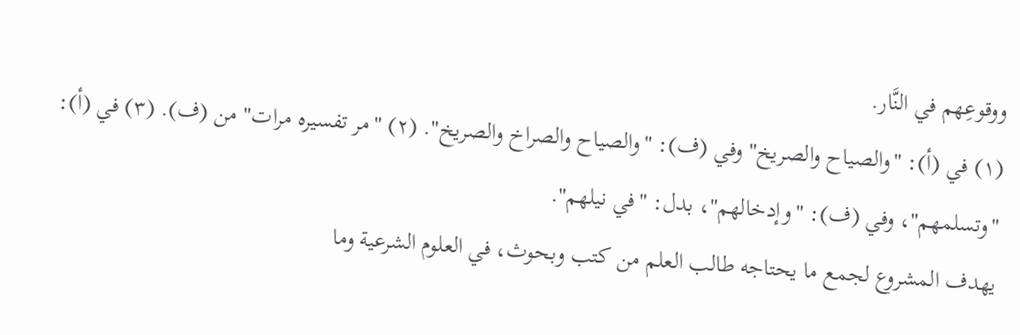ووقوعِهم في النَّار.
(١) في (أ): "والصياح والصريخ" وفي (ف): "والصياح والصراخ والصريخ". (٢) "مر تفسيره مرات" من (ف). (٣) في (أ): "وتسلمهم"، وفي (ف): "وإدخالهم"، بدل: "في نيلهم".
يهدف المشروع لجمع ما يحتاجه طالب العلم من كتب وبحوث، في العلوم الشرعية وما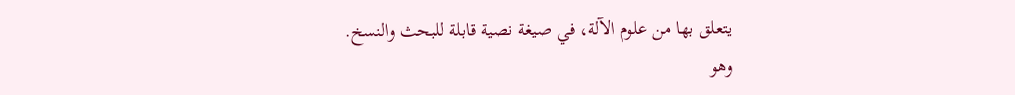يتعلق بها من علوم الآلة، في صيغة نصية قابلة للبحث والنسخ.
وهو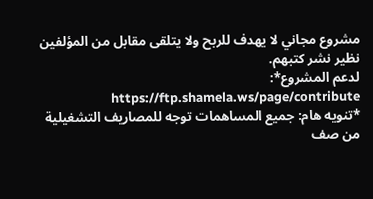مشروع مجاني لا يهدف للربح ولا يتلقى مقابل من المؤلفين نظير نشر كتبهم.
لدعم المشروع*: https://ftp.shamela.ws/page/contribute
*تنويه هام: جميع المساهمات توجه للمصاريف التشغيلية من صف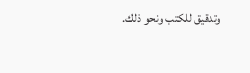وتدقيق للكتب ونحو ذلك.